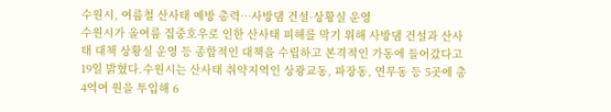수원시, 여름철 산사태 예방 총력…사방댐 건설·상황실 운영
수원시가 올여름 집중호우로 인한 산사태 피해를 막기 위해 사방댐 건설과 산사태 대책 상황실 운영 등 종합적인 대책을 수립하고 본격적인 가동에 들어갔다고 19일 밝혔다.수원시는 산사태 취약지역인 상광교동, 파장동, 연무동 등 5곳에 총 4억여 원을 투입해 6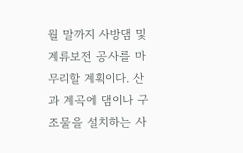월 말까지 사방댐 및 계류보전 공사를 마무리할 계획이다. 산과 계곡에 댐이나 구조물을 설치하는 사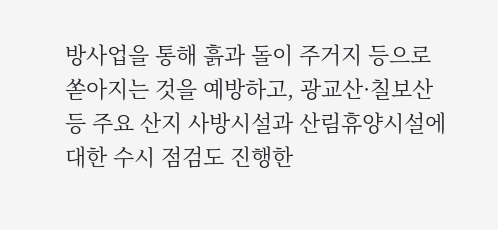방사업을 통해 흙과 돌이 주거지 등으로 쏟아지는 것을 예방하고, 광교산·칠보산 등 주요 산지 사방시설과 산림휴양시설에 대한 수시 점검도 진행한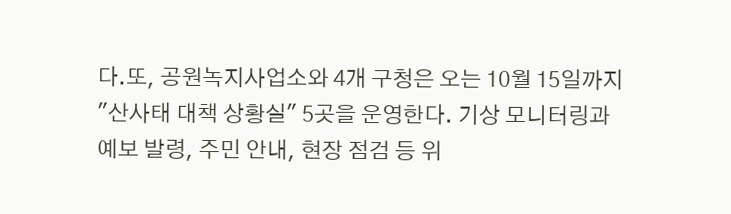다.또, 공원녹지사업소와 4개 구청은 오는 10월 15일까지 "산사태 대책 상황실" 5곳을 운영한다. 기상 모니터링과 예보 발령, 주민 안내, 현장 점검 등 위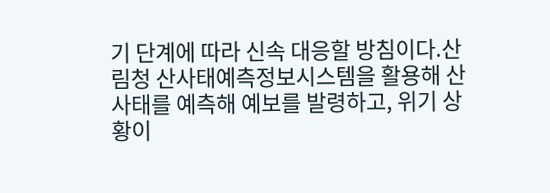기 단계에 따라 신속 대응할 방침이다.산림청 산사태예측정보시스템을 활용해 산사태를 예측해 예보를 발령하고, 위기 상황이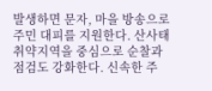발생하면 문자, 마을 방송으로 주민 대피를 지원한다. 산사태취약지역을 중심으로 순찰과 점검도 강화한다. 신속한 주